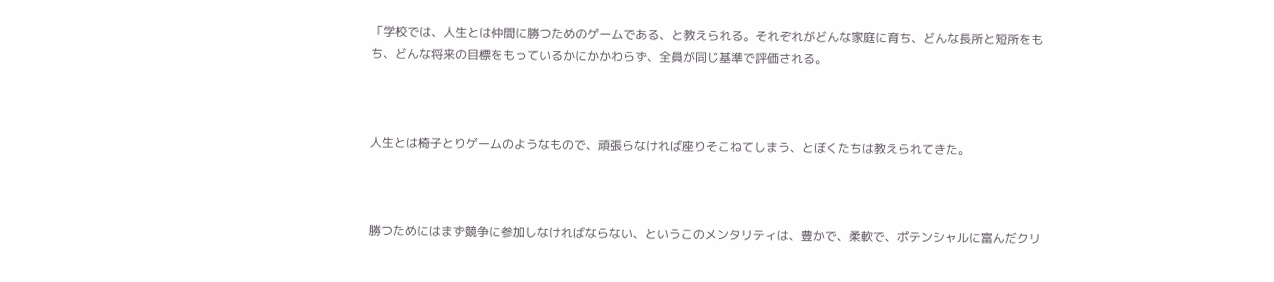「学校では、人生とは仲間に勝つためのゲームである、と教えられる。それぞれがどんな家庭に育ち、どんな長所と短所をもち、どんな将来の目標をもっているかにかかわらず、全員が同じ基準で評価される。



人生とは椅子とりゲームのようなもので、頑張らなければ座りそこねてしまう、とぼくたちは教えられてきた。



勝つためにはまず競争に参加しなければならない、というこのメンタリティは、豊かで、柔軟で、ポテンシャルに富んだクリ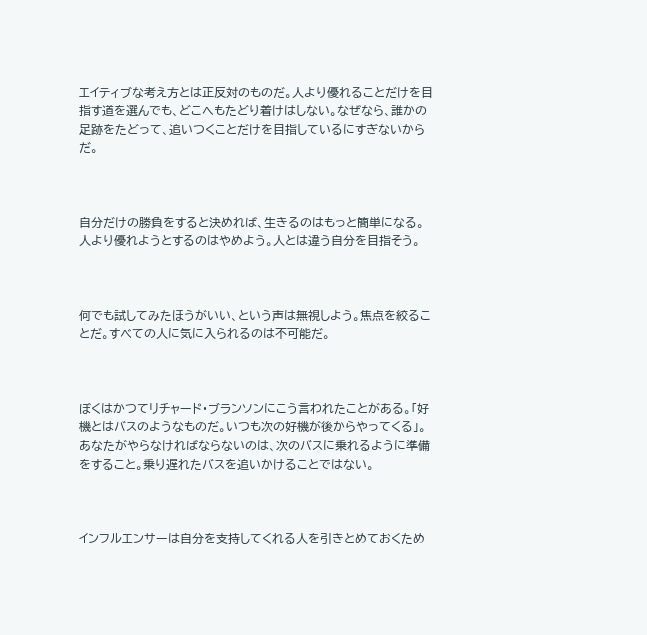エイティブな考え方とは正反対のものだ。人より優れることだけを目指す道を選んでも、どこへもたどり着けはしない。なぜなら、誰かの足跡をたどって、追いつくことだけを目指しているにすぎないからだ。



自分だけの勝負をすると決めれば、生きるのはもっと簡単になる。人より優れようとするのはやめよう。人とは違う自分を目指そう。



何でも試してみたほうがいい、という声は無視しよう。焦点を絞ることだ。すべての人に気に入られるのは不可能だ。



ぼくはかつてリチャード・ブランソンにこう言われたことがある。「好機とはバスのようなものだ。いつも次の好機が後からやってくる」。あなたがやらなければならないのは、次のバスに乗れるように準備をすること。乗り遅れたバスを追いかけることではない。



インフルエンサーは自分を支持してくれる人を引きとめておくため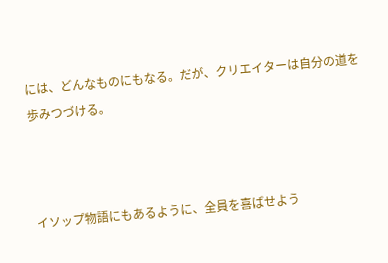には、どんなものにもなる。だが、クリエイターは自分の道を歩みつづける。



イソップ物語にもあるように、全員を喜ばせよう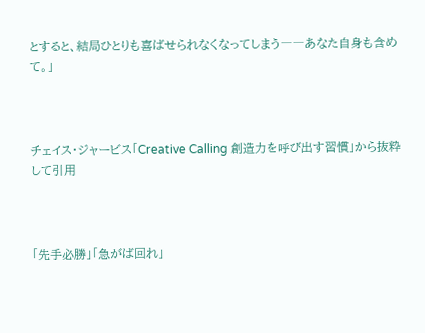とすると、結局ひとりも喜ばせられなくなってしまう――あなた自身も含めて。」



チェイス・ジャービス「Creative Calling 創造力を呼び出す習慣」から抜粋して引用



「先手必勝」「急がば回れ」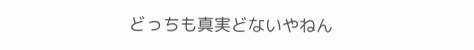どっちも真実どないやねん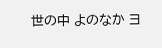世の中 よのなか ヨ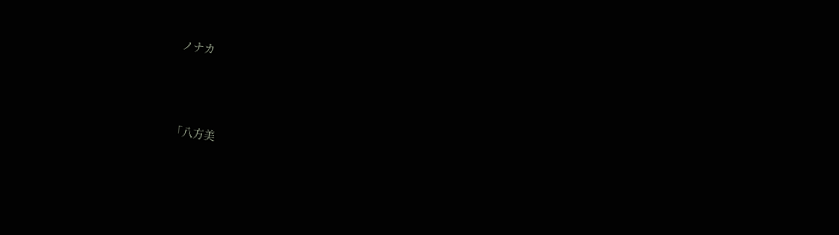ノナカ



「八方美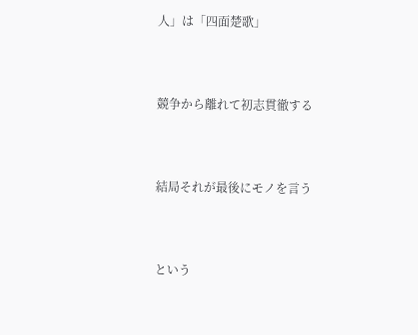人」は「四面楚歌」



競争から離れて初志貫徹する



結局それが最後にモノを言う



という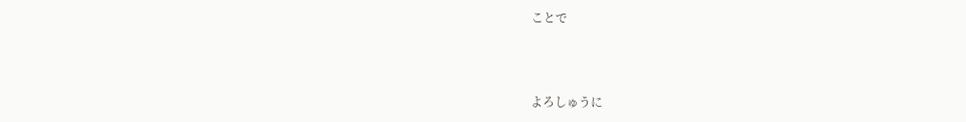ことで



よろしゅうに